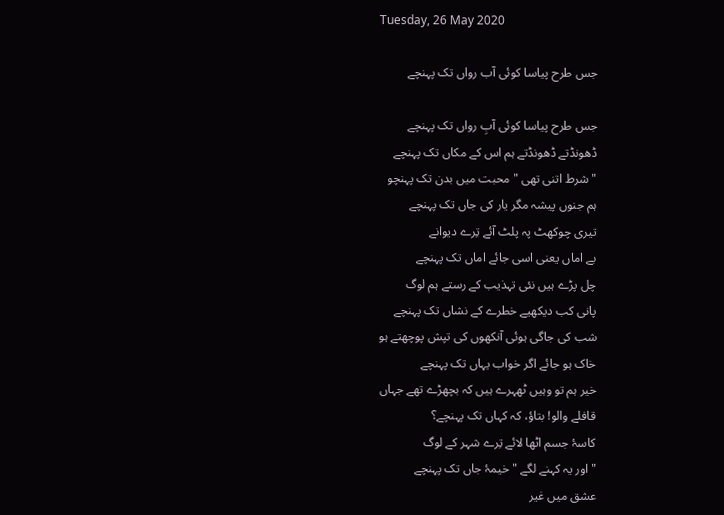Tuesday, 26 May 2020

جس طرح پیاسا کوئی آب رواں تک پہنچے

جس طرح پیاسا کوئی آبِ رواں تک پہنچے
ڈھونڈتے ڈھونڈتے ہم اس کے مکاں تک پہنچے
"شرط اتنی تھی "محبت میں بدن تک پہنچو
ہم جنوں پیشہ مگر یار کی جاں تک پہنچے
تیری چوکھٹ پہ پلٹ آئے تِرے دیوانے
بے اماں یعنی اسی جائے اماں تک پہنچے
چل پڑے ہیں نئی تہذیب کے رستے ہم لوگ
پانی کب دیکھیے خطرے کے نشاں تک پہنچے
شب کی جاگی ہوئی آنکھوں کی تپش پوچھتے ہو
خاک ہو جائے اگر خواب یہاں تک پہنچے
خیر ہم تو وہیں ٹھہرے ہیں کہ بچھڑے تھے جہاں
قافلے والو! بتاؤ، کہ کہاں تک پہنچے؟
کاسۂ جسم اٹھا لائے تِرے شہر کے لوگ
"اور یہ کہنے لگے "خیمۂ جاں تک پہنچے
عشق میں غیر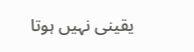یقینی نہیں ہوتا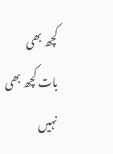کچھ بھی
بات کچھ بھی نہیں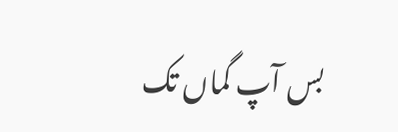بس آپ گماں تک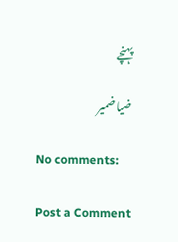پہنچے

ضیا ضمیر

No comments:

Post a Comment